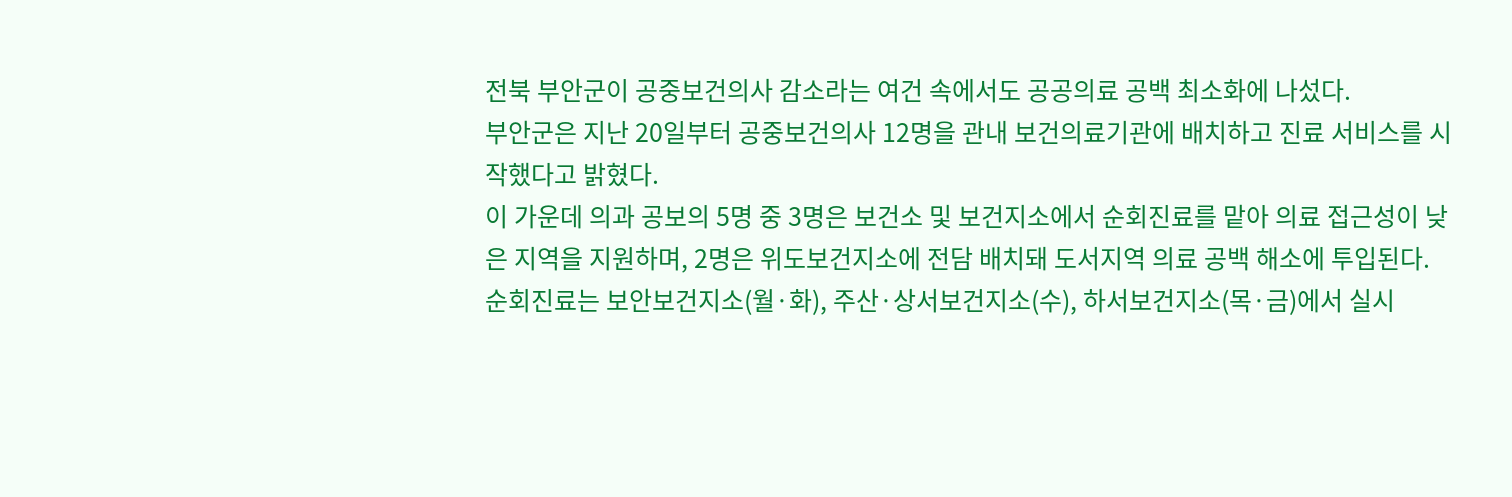전북 부안군이 공중보건의사 감소라는 여건 속에서도 공공의료 공백 최소화에 나섰다.
부안군은 지난 20일부터 공중보건의사 12명을 관내 보건의료기관에 배치하고 진료 서비스를 시작했다고 밝혔다.
이 가운데 의과 공보의 5명 중 3명은 보건소 및 보건지소에서 순회진료를 맡아 의료 접근성이 낮은 지역을 지원하며, 2명은 위도보건지소에 전담 배치돼 도서지역 의료 공백 해소에 투입된다.
순회진료는 보안보건지소(월·화), 주산·상서보건지소(수), 하서보건지소(목·금)에서 실시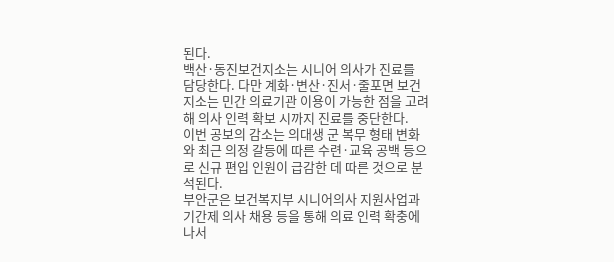된다.
백산·동진보건지소는 시니어 의사가 진료를 담당한다. 다만 계화·변산·진서·줄포면 보건지소는 민간 의료기관 이용이 가능한 점을 고려해 의사 인력 확보 시까지 진료를 중단한다.
이번 공보의 감소는 의대생 군 복무 형태 변화와 최근 의정 갈등에 따른 수련·교육 공백 등으로 신규 편입 인원이 급감한 데 따른 것으로 분석된다.
부안군은 보건복지부 시니어의사 지원사업과 기간제 의사 채용 등을 통해 의료 인력 확충에 나서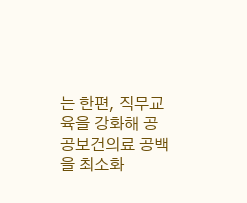는 한편, 직무교육을 강화해 공공보건의료 공백을 최소화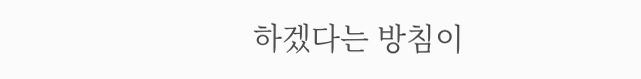하겠다는 방침이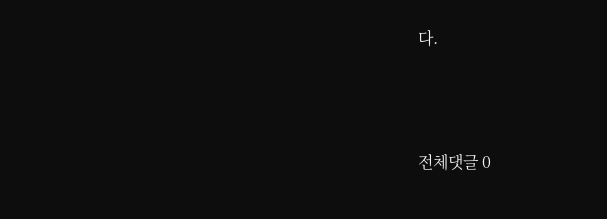다.




전체댓글 0